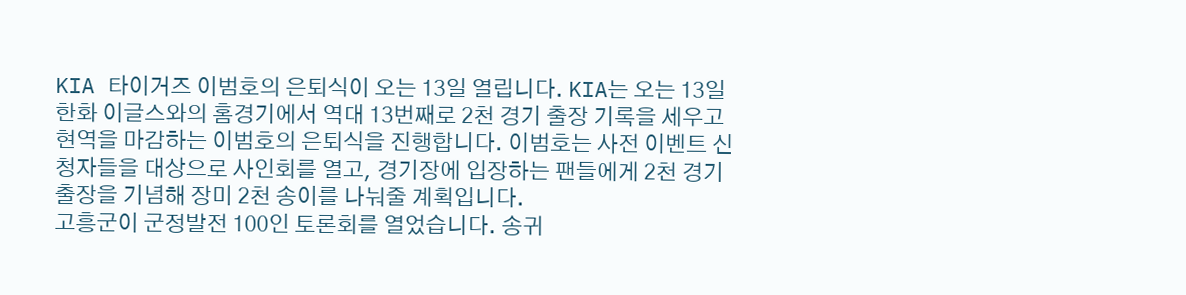KIA 타이거즈 이범호의 은퇴식이 오는 13일 열립니다. KIA는 오는 13일 한화 이글스와의 홈경기에서 역대 13번째로 2천 경기 출장 기록을 세우고 현역을 마감하는 이범호의 은퇴식을 진행합니다. 이범호는 사전 이벤트 신청자들을 대상으로 사인회를 열고, 경기장에 입장하는 팬들에게 2천 경기 출장을 기념해 장미 2천 송이를 나눠줄 계획입니다.
고흥군이 군정발전 100인 토론회를 열었습니다. 송귀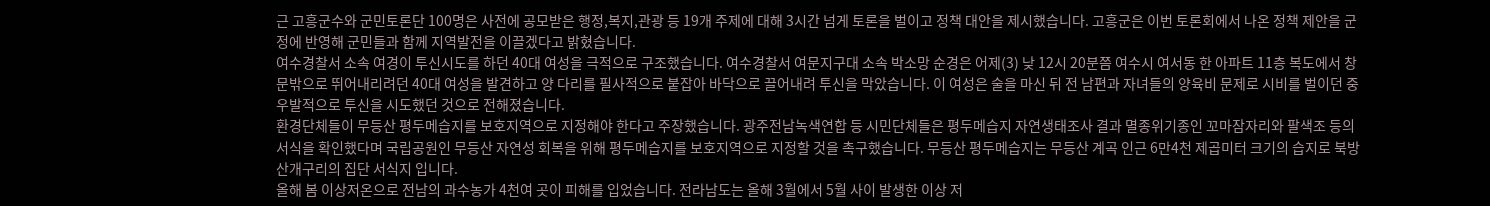근 고흥군수와 군민토론단 100명은 사전에 공모받은 행정,복지,관광 등 19개 주제에 대해 3시간 넘게 토론을 벌이고 정책 대안을 제시했습니다. 고흥군은 이번 토론회에서 나온 정책 제안을 군정에 반영해 군민들과 함께 지역발전을 이끌겠다고 밝혔습니다.
여수경찰서 소속 여경이 투신시도를 하던 40대 여성을 극적으로 구조했습니다. 여수경찰서 여문지구대 소속 박소망 순경은 어제(3) 낮 12시 20분쯤 여수시 여서동 한 아파트 11층 복도에서 창문밖으로 뛰어내리려던 40대 여성을 발견하고 양 다리를 필사적으로 붙잡아 바닥으로 끌어내려 투신을 막았습니다. 이 여성은 술을 마신 뒤 전 남편과 자녀들의 양육비 문제로 시비를 벌이던 중 우발적으로 투신을 시도했던 것으로 전해졌습니다.
환경단체들이 무등산 평두메습지를 보호지역으로 지정해야 한다고 주장했습니다. 광주전남녹색연합 등 시민단체들은 평두메습지 자연생태조사 결과 멸종위기종인 꼬마잠자리와 팔색조 등의 서식을 확인했다며 국립공원인 무등산 자연성 회복을 위해 평두메습지를 보호지역으로 지정할 것을 촉구했습니다. 무등산 평두메습지는 무등산 계곡 인근 6만4천 제곱미터 크기의 습지로 북방산개구리의 집단 서식지 입니다.
올해 봄 이상저온으로 전남의 과수농가 4천여 곳이 피해를 입었습니다. 전라남도는 올해 3월에서 5월 사이 발생한 이상 저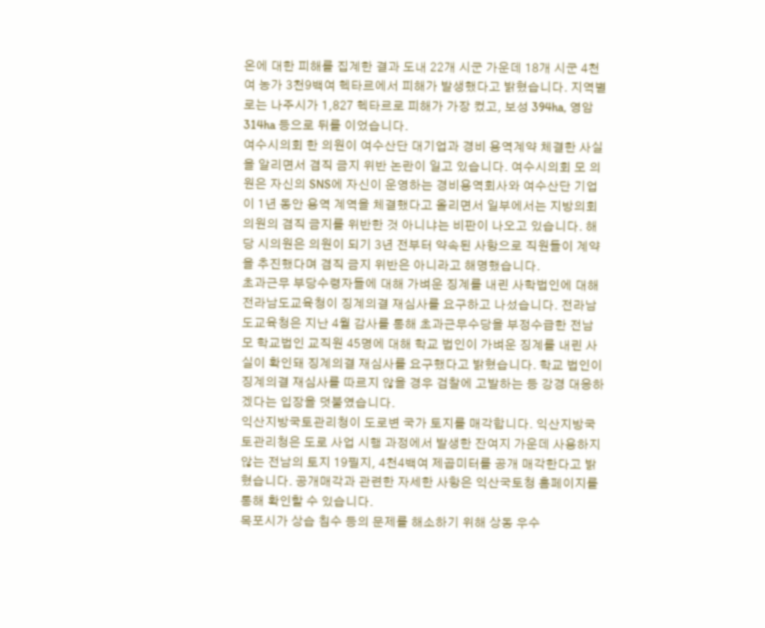온에 대한 피해를 집계한 결과 도내 22개 시군 가운데 18개 시군 4천여 농가 3천9백여 헥타르에서 피해가 발생했다고 밝혔습니다. 지역별로는 나주시가 1,827 헥타르로 피해가 가장 컸고, 보성 394ha, 영암 314ha 등으로 뒤를 이었습니다.
여수시의회 한 의원이 여수산단 대기업과 경비 용역계약 체결한 사실을 알리면서 겸직 금지 위반 논란이 일고 있습니다. 여수시의회 모 의원은 자신의 SNS에 자신이 운영하는 경비용역회사와 여수산단 기업이 1년 동안 용역 계역을 체결했다고 올리면서 일부에서는 지방의회 의원의 겸직 금지를 위반한 것 아니냐는 비판이 나오고 있습니다. 해당 시의원은 의원이 되기 3년 전부터 약속된 사항으로 직원들이 계약을 추진했다며 겸직 금지 위반은 아니라고 해명했습니다.
초과근무 부당수령자들에 대해 가벼운 징계를 내린 사학법인에 대해 전라남도교육청이 징계의결 재심사를 요구하고 나섰습니다. 전라남도교육청은 지난 4월 감사를 통해 초과근무수당을 부정수급한 전남 모 학교법인 교직원 45명에 대해 학교 법인이 가벼운 징계를 내린 사실이 확인돼 징계의결 재심사를 요구했다고 밝혔습니다. 학교 법인이 징계의결 재심사를 따르지 않을 경우 검찰에 고발하는 등 강경 대응하겠다는 입장을 덧붙였습니다.
익산지방국토관리청이 도로변 국가 토지를 매각합니다. 익산지방국토관리청은 도로 사업 시행 과정에서 발생한 잔여지 가운데 사용하지 않는 전남의 토지 19필지, 4천4백여 제곱미터를 공개 매각한다고 밝혔습니다. 공개매각과 관련한 자세한 사항은 익산국토청 홈페이지를 통해 확인할 수 있습니다.
목포시가 상습 침수 등의 문제를 해소하기 위해 상동 우수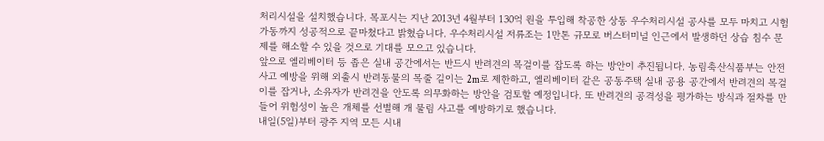처리시설을 설치했습니다. 목포시는 지난 2013년 4월부터 130억 원을 투입해 착공한 상동 우수처리시설 공사를 모두 마치고 시험가동까지 성공적으로 끝마쳤다고 밝혔습니다. 우수처리시설 저류조는 1만톤 규모로 버스터미널 인근에서 발생하던 상습 침수 문제를 해소할 수 있을 것으로 기대를 모으고 있습니다.
앞으로 엘리베이터 등 좁은 실내 공간에서는 반드시 반려견의 목걸이를 잡도록 하는 방안이 추진됩니다. 농림축산식품부는 안전사고 예방을 위해 외출시 반려동물의 목줄 길이는 2m로 제한하고, 엘리베이터 같은 공동주택 실내 공용 공간에서 반려견의 목걸이를 잡거나, 소유자가 반려견을 안도록 의무화하는 방안을 검토할 예정입니다. 또 반려견의 공격성을 평가하는 방식과 절차를 만들어 위험성이 높은 개체를 선별해 개 물림 사고를 예방하기로 했습니다.
내일(5일)부터 광주 지역 모든 시내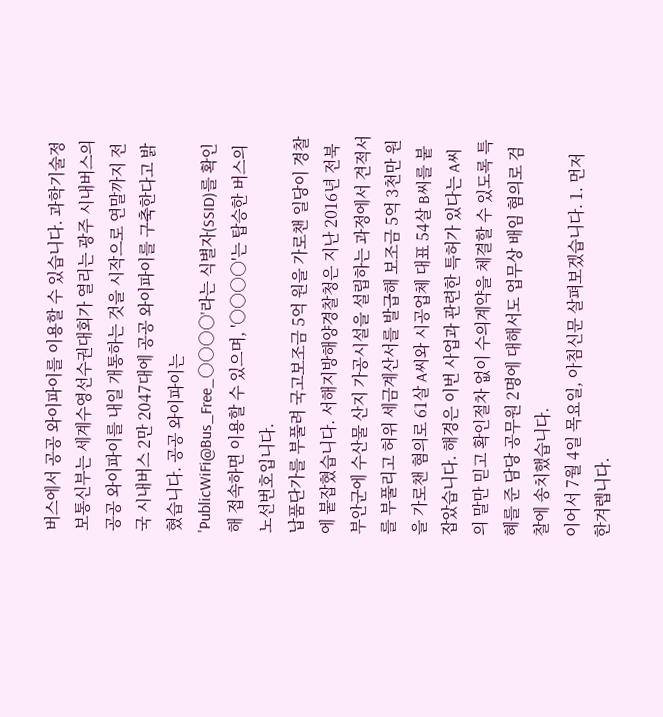버스에서 공공 와이파이를 이용할 수 있습니다. 과학기술정보통신부는 세계수영선수권대회가 열리는 광주 시내버스의 공공 와이파이를 내일 개통하는 것을 시작으로 연말까지 전국 시내버스 2만 2047대에 공공 와이파이를 구축한다고 밝혔습니다. 공공 와이파이는 'PublicWiFi@Bus_Free_○○○○'라는 식별자(SSID)를 확인해 접속하면 이용할 수 있으며, '○○○○'는 탑승한 버스의 노선번호입니다.
납품단가를 부풀려 국고보조금 5억 원을 가로챈 일당이 경찰에 붙잡혔습니다. 서해지방해양경찰청은 지난 2016년 전북 부안군에 수산물 산지 가공시설을 설립하는 과정에서 견적서를 부풀리고 허위 세금계산서를 발급해 보조금 5억 3천만 원을 가로챈 혐의로 61살 A씨와 시공업체 대표 54살 B씨를 붙잡았습니다. 해경은 이번 사업과 관련한 특허가 있다는 A씨의 말만 믿고 확인절차 없이 수의계약을 체결할 수 있도록 특혜를 준 담당 공무원 2명에 대해서도 업무상 배임 혐의로 검찰에 송치했습니다.
이어서 7월 4일 목요일, 아침신문 살펴보겠습니다. 1. 먼저 한겨렙니다.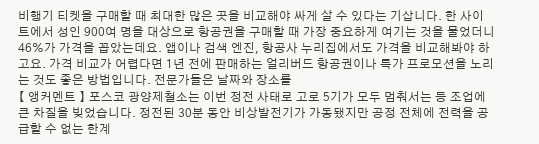비행기 티켓을 구매할 때 최대한 많은 곳을 비교해야 싸게 살 수 있다는 기삽니다. 한 사이트에서 성인 900여 명을 대상으로 항공권을 구매할 때 가장 중요하게 여기는 것을 물었더니 46%가 가격을 꼽았는데요. 앱이나 검색 엔진, 항공사 누리집에서도 가격을 비교해봐야 하고요. 가격 비교가 어렵다면 1년 전에 판매하는 얼리버드 항공권이나 특가 프로모션을 노리는 것도 좋은 방법입니다. 전문가들은 날짜와 장소를
【 앵커멘트 】 포스코 광양제철소는 이번 정전 사태로 고로 5기가 모두 멈춰서는 등 조업에 큰 차질을 빚었습니다. 정전된 30분 동안 비상발전기가 가동됐지만 공정 전체에 전력을 공급할 수 없는 한계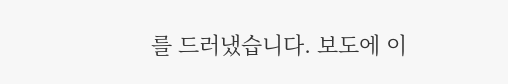를 드러냈습니다. 보도에 이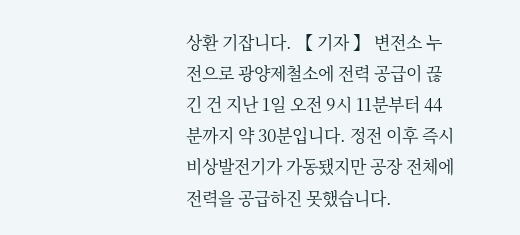상환 기잡니다. 【 기자 】 변전소 누전으로 광양제철소에 전력 공급이 끊긴 건 지난 1일 오전 9시 11분부터 44분까지 약 30분입니다. 정전 이후 즉시 비상발전기가 가동됐지만 공장 전체에 전력을 공급하진 못했습니다.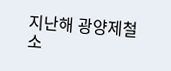지난해 광양제철소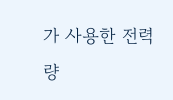가 사용한 전력량